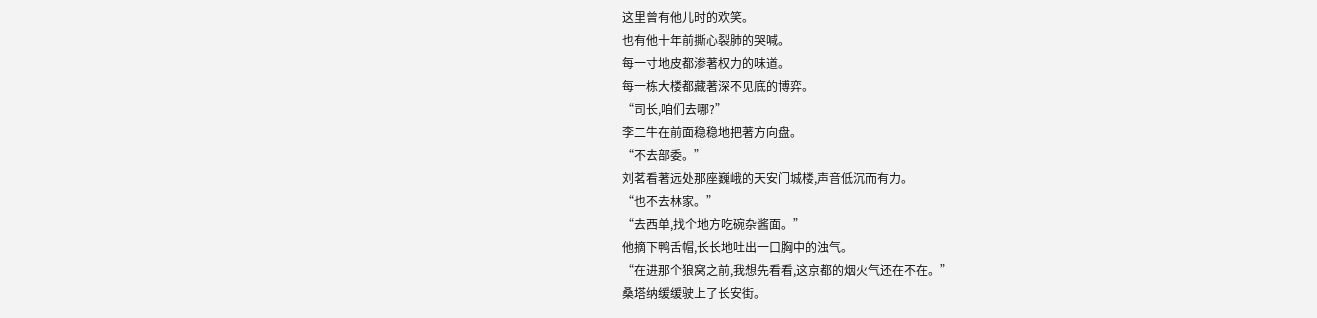这里曾有他儿时的欢笑。
也有他十年前撕心裂肺的哭喊。
每一寸地皮都渗著权力的味道。
每一栋大楼都藏著深不见底的博弈。
“司长,咱们去哪?”
李二牛在前面稳稳地把著方向盘。
“不去部委。”
刘茗看著远处那座巍峨的天安门城楼,声音低沉而有力。
“也不去林家。”
“去西单,找个地方吃碗杂酱面。”
他摘下鸭舌帽,长长地吐出一口胸中的浊气。
“在进那个狼窝之前,我想先看看,这京都的烟火气还在不在。”
桑塔纳缓缓驶上了长安街。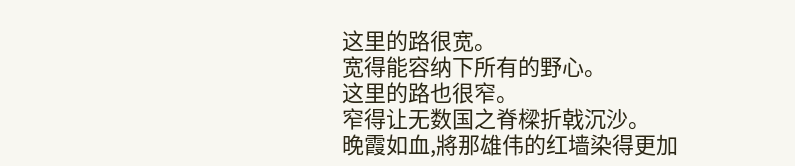这里的路很宽。
宽得能容纳下所有的野心。
这里的路也很窄。
窄得让无数国之脊樑折戟沉沙。
晚霞如血,將那雄伟的红墙染得更加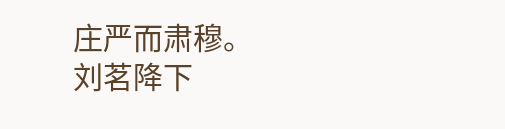庄严而肃穆。
刘茗降下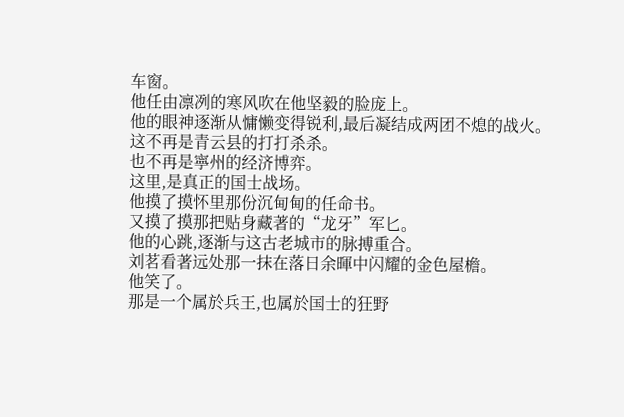车窗。
他任由凛冽的寒风吹在他坚毅的脸庞上。
他的眼神逐渐从慵懒变得锐利,最后凝结成两团不熄的战火。
这不再是青云县的打打杀杀。
也不再是寧州的经济博弈。
这里,是真正的国士战场。
他摸了摸怀里那份沉甸甸的任命书。
又摸了摸那把贴身藏著的“龙牙”军匕。
他的心跳,逐渐与这古老城市的脉搏重合。
刘茗看著远处那一抹在落日余暉中闪耀的金色屋檐。
他笑了。
那是一个属於兵王,也属於国士的狂野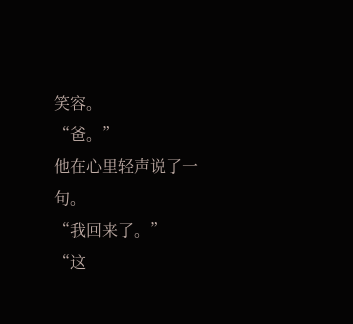笑容。
“爸。”
他在心里轻声说了一句。
“我回来了。”
“这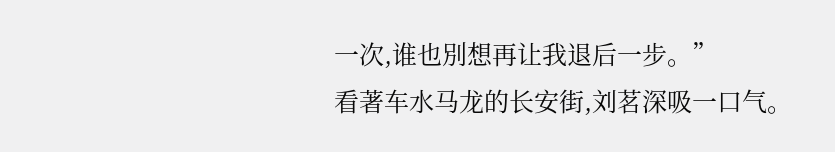一次,谁也別想再让我退后一步。”
看著车水马龙的长安街,刘茗深吸一口气。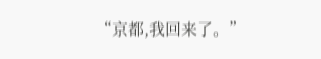“京都,我回来了。”